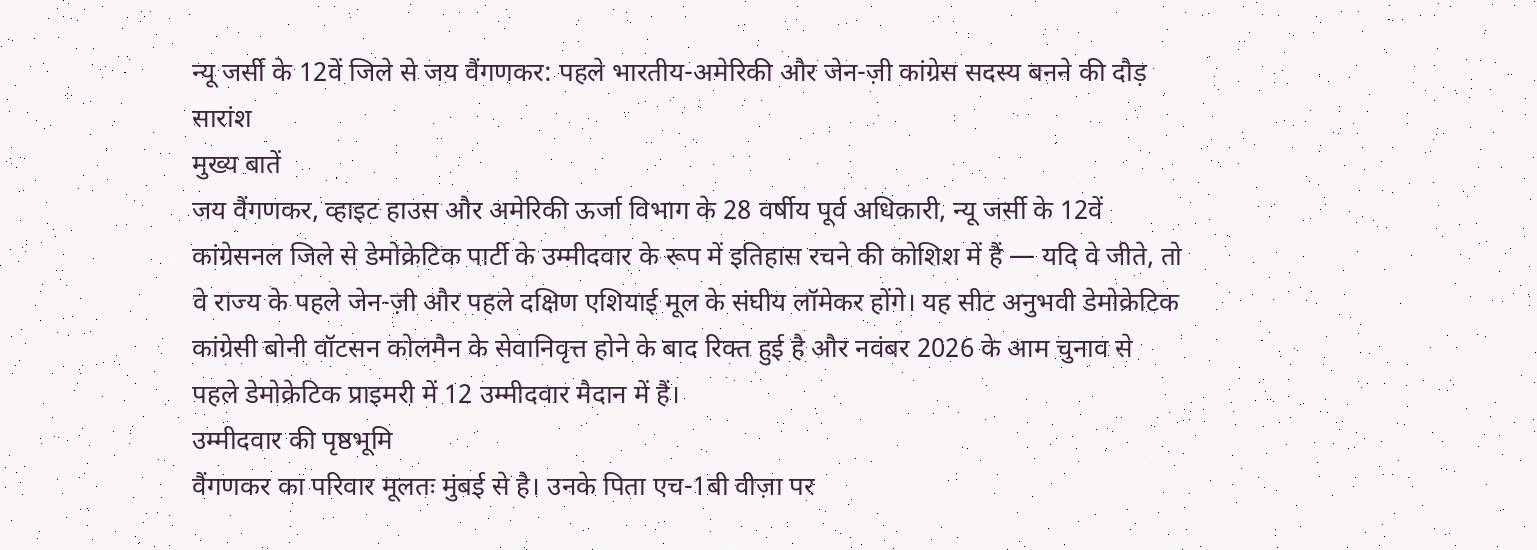न्यू जर्सी के 12वें जिले से जय वैंगणकर: पहले भारतीय-अमेरिकी और जेन-ज़ी कांग्रेस सदस्य बनने की दौड़
सारांश
मुख्य बातें
जय वैंगणकर, व्हाइट हाउस और अमेरिकी ऊर्जा विभाग के 28 वर्षीय पूर्व अधिकारी, न्यू जर्सी के 12वें कांग्रेसनल जिले से डेमोक्रेटिक पार्टी के उम्मीदवार के रूप में इतिहास रचने की कोशिश में हैं — यदि वे जीते, तो वे राज्य के पहले जेन-ज़ी और पहले दक्षिण एशियाई मूल के संघीय लॉमेकर होंगे। यह सीट अनुभवी डेमोक्रेटिक कांग्रेसी बोनी वॉटसन कोलमैन के सेवानिवृत्त होने के बाद रिक्त हुई है और नवंबर 2026 के आम चुनाव से पहले डेमोक्रेटिक प्राइमरी में 12 उम्मीदवार मैदान में हैं।
उम्मीदवार की पृष्ठभूमि
वैंगणकर का परिवार मूलतः मुंबई से है। उनके पिता एच-1बी वीज़ा पर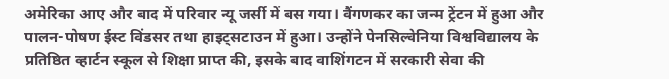अमेरिका आए और बाद में परिवार न्यू जर्सी में बस गया। वैंगणकर का जन्म ट्रेंटन में हुआ और पालन-पोषण ईस्ट विंडसर तथा हाइट्सटाउन में हुआ। उन्होंने पेनसिल्वेनिया विश्वविद्यालय के प्रतिष्ठित व्हार्टन स्कूल से शिक्षा प्राप्त की, इसके बाद वाशिंगटन में सरकारी सेवा की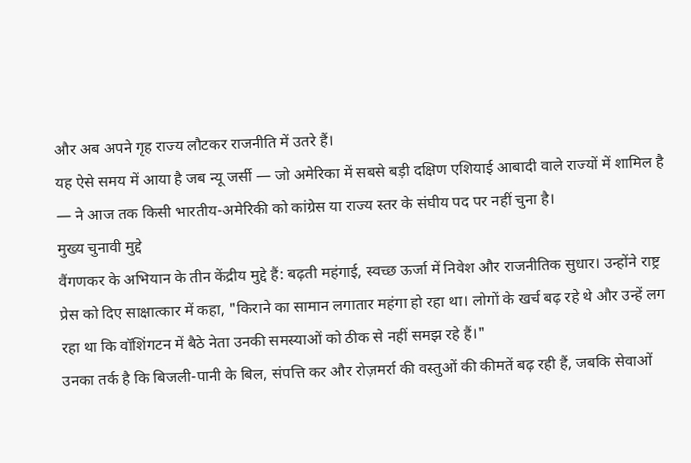और अब अपने गृह राज्य लौटकर राजनीति में उतरे हैं।
यह ऐसे समय में आया है जब न्यू जर्सी — जो अमेरिका में सबसे बड़ी दक्षिण एशियाई आबादी वाले राज्यों में शामिल है — ने आज तक किसी भारतीय-अमेरिकी को कांग्रेस या राज्य स्तर के संघीय पद पर नहीं चुना है।
मुख्य चुनावी मुद्दे
वैंगणकर के अभियान के तीन केंद्रीय मुद्दे हैं: बढ़ती महंगाई, स्वच्छ ऊर्जा में निवेश और राजनीतिक सुधार। उन्होंने राष्ट्र प्रेस को दिए साक्षात्कार में कहा, "किराने का सामान लगातार महंगा हो रहा था। लोगों के खर्च बढ़ रहे थे और उन्हें लग रहा था कि वॉशिंगटन में बैठे नेता उनकी समस्याओं को ठीक से नहीं समझ रहे हैं।"
उनका तर्क है कि बिजली-पानी के बिल, संपत्ति कर और रोज़मर्रा की वस्तुओं की कीमतें बढ़ रही हैं, जबकि सेवाओं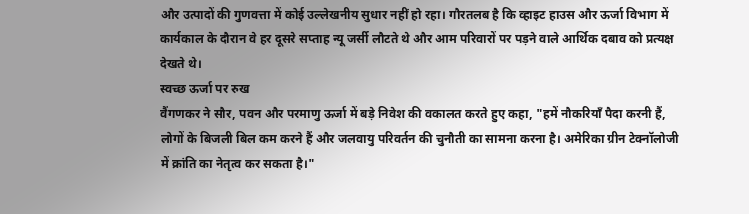और उत्पादों की गुणवत्ता में कोई उल्लेखनीय सुधार नहीं हो रहा। गौरतलब है कि व्हाइट हाउस और ऊर्जा विभाग में कार्यकाल के दौरान वे हर दूसरे सप्ताह न्यू जर्सी लौटते थे और आम परिवारों पर पड़ने वाले आर्थिक दबाव को प्रत्यक्ष देखते थे।
स्वच्छ ऊर्जा पर रुख
वैंगणकर ने सौर, पवन और परमाणु ऊर्जा में बड़े निवेश की वकालत करते हुए कहा, "हमें नौकरियाँ पैदा करनी हैं, लोगों के बिजली बिल कम करने हैं और जलवायु परिवर्तन की चुनौती का सामना करना है। अमेरिका ग्रीन टेक्नॉलोजी में क्रांति का नेतृत्व कर सकता है।"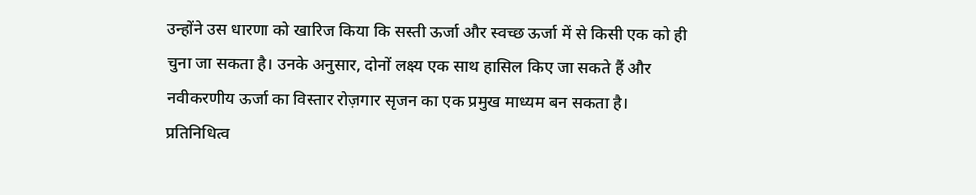उन्होंने उस धारणा को खारिज किया कि सस्ती ऊर्जा और स्वच्छ ऊर्जा में से किसी एक को ही चुना जा सकता है। उनके अनुसार, दोनों लक्ष्य एक साथ हासिल किए जा सकते हैं और नवीकरणीय ऊर्जा का विस्तार रोज़गार सृजन का एक प्रमुख माध्यम बन सकता है।
प्रतिनिधित्व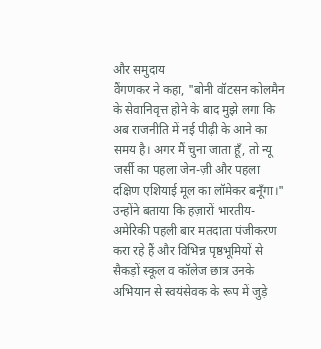और समुदाय
वैंगणकर ने कहा, "बोनी वॉटसन कोलमैन के सेवानिवृत्त होने के बाद मुझे लगा कि अब राजनीति में नई पीढ़ी के आने का समय है। अगर मैं चुना जाता हूँ, तो न्यू जर्सी का पहला जेन-ज़ी और पहला दक्षिण एशियाई मूल का लॉमेकर बनूँगा।"
उन्होंने बताया कि हज़ारों भारतीय-अमेरिकी पहली बार मतदाता पंजीकरण करा रहे हैं और विभिन्न पृष्ठभूमियों से सैकड़ों स्कूल व कॉलेज छात्र उनके अभियान से स्वयंसेवक के रूप में जुड़े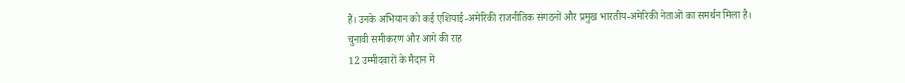हैं। उनके अभियान को कई एशियाई-अमेरिकी राजनीतिक संगठनों और प्रमुख भारतीय-अमेरिकी नेताओं का समर्थन मिला है।
चुनावी समीकरण और आगे की राह
12 उम्मीदवारों के मैदान में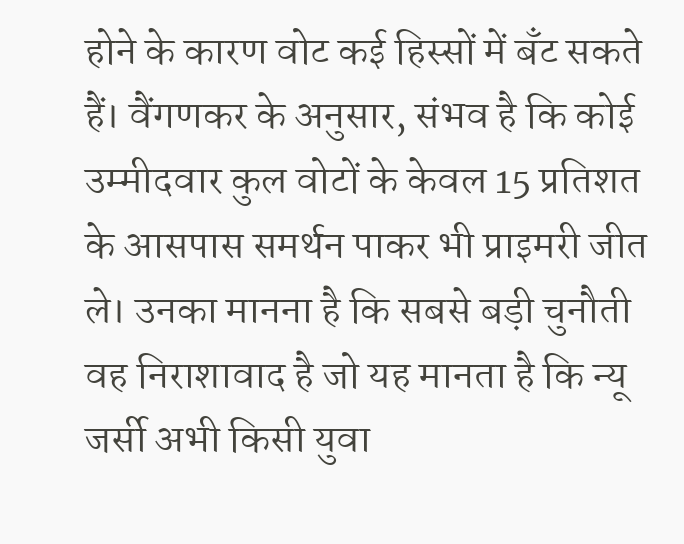होने के कारण वोट कई हिस्सों में बँट सकते हैं। वैंगणकर के अनुसार, संभव है कि कोई उम्मीदवार कुल वोटों के केवल 15 प्रतिशत के आसपास समर्थन पाकर भी प्राइमरी जीत ले। उनका मानना है कि सबसे बड़ी चुनौती वह निराशावाद है जो यह मानता है कि न्यू जर्सी अभी किसी युवा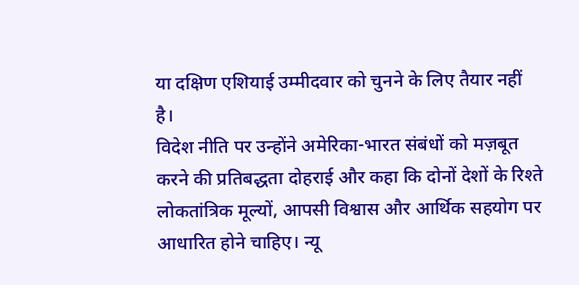या दक्षिण एशियाई उम्मीदवार को चुनने के लिए तैयार नहीं है।
विदेश नीति पर उन्होंने अमेरिका-भारत संबंधों को मज़बूत करने की प्रतिबद्धता दोहराई और कहा कि दोनों देशों के रिश्ते लोकतांत्रिक मूल्यों, आपसी विश्वास और आर्थिक सहयोग पर आधारित होने चाहिए। न्यू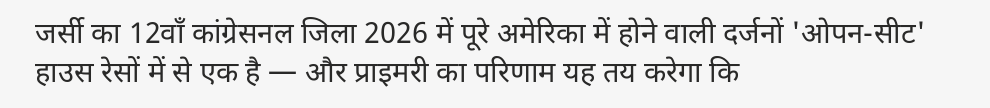जर्सी का 12वाँ कांग्रेसनल जिला 2026 में पूरे अमेरिका में होने वाली दर्जनों 'ओपन-सीट' हाउस रेसों में से एक है — और प्राइमरी का परिणाम यह तय करेगा कि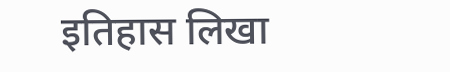इतिहास लिखा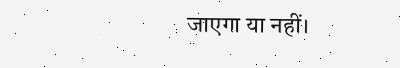जाएगा या नहीं।